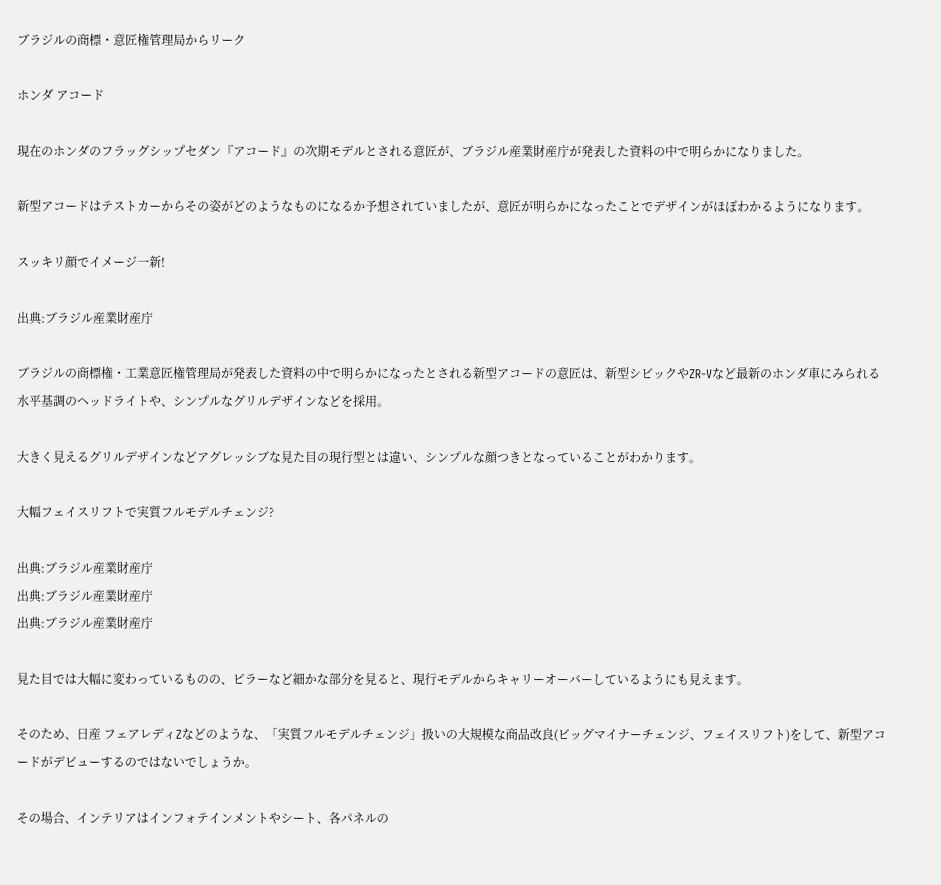ブラジルの商標・意匠権管理局からリーク

ホンダ アコード

現在のホンダのフラッグシップセダン『アコード』の次期モデルとされる意匠が、ブラジル産業財産庁が発表した資料の中で明らかになりました。

新型アコードはテストカーからその姿がどのようなものになるか予想されていましたが、意匠が明らかになったことでデザインがほぼわかるようになります。

スッキリ顔でイメージ一新!

出典:ブラジル産業財産庁

ブラジルの商標権・工業意匠権管理局が発表した資料の中で明らかになったとされる新型アコードの意匠は、新型シビックやZR-Vなど最新のホンダ車にみられる水平基調のヘッドライトや、シンプルなグリルデザインなどを採用。

大きく見えるグリルデザインなどアグレッシブな見た目の現行型とは違い、シンプルな顔つきとなっていることがわかります。

大幅フェイスリフトで実質フルモデルチェンジ?

出典:ブラジル産業財産庁
出典:ブラジル産業財産庁
出典:ブラジル産業財産庁

見た目では大幅に変わっているものの、ピラーなど細かな部分を見ると、現行モデルからキャリーオーバーしているようにも見えます。

そのため、日産 フェアレディZなどのような、「実質フルモデルチェンジ」扱いの大規模な商品改良(ビッグマイナーチェンジ、フェイスリフト)をして、新型アコードがデビューするのではないでしょうか。

その場合、インテリアはインフォテインメントやシート、各パネルの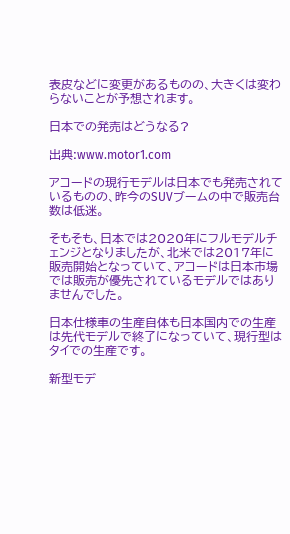表皮などに変更があるものの、大きくは変わらないことが予想されます。

日本での発売はどうなる?

出典:www.motor1.com

アコードの現行モデルは日本でも発売されているものの、昨今のSUVブームの中で販売台数は低迷。

そもそも、日本では2020年にフルモデルチェンジとなりましたが、北米では2017年に販売開始となっていて、アコードは日本市場では販売が優先されているモデルではありませんでした。

日本仕様車の生産自体も日本国内での生産は先代モデルで終了になっていて、現行型はタイでの生産です。

新型モデ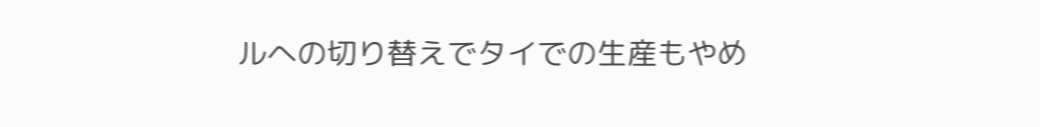ルへの切り替えでタイでの生産もやめ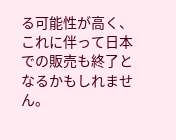る可能性が高く、これに伴って日本での販売も終了となるかもしれません。